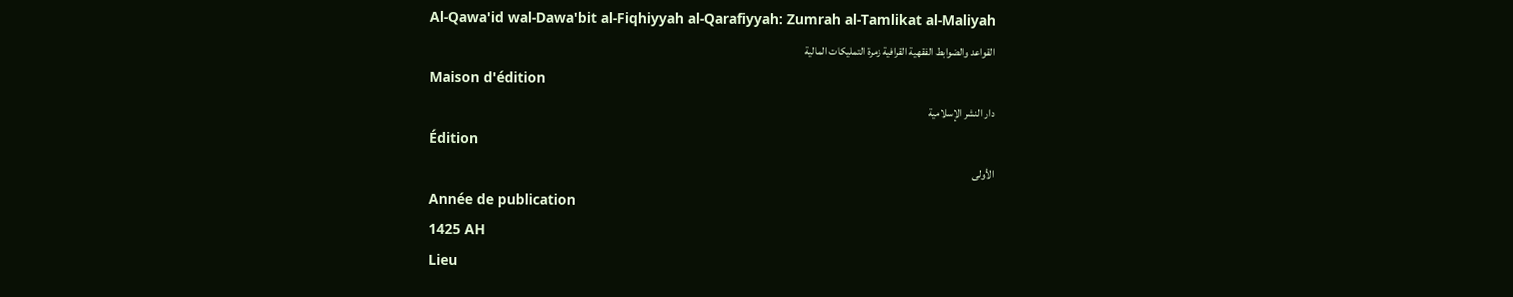Al-Qawa'id wal-Dawa'bit al-Fiqhiyyah al-Qarafiyyah: Zumrah al-Tamlikat al-Maliyah
القواعد والضوابط الفقهية القرافية زمرة التمليكات المالية
Maison d'édition
دار النشر الإسلامية
Édition
الأولى
Année de publication
1425 AH
Lieu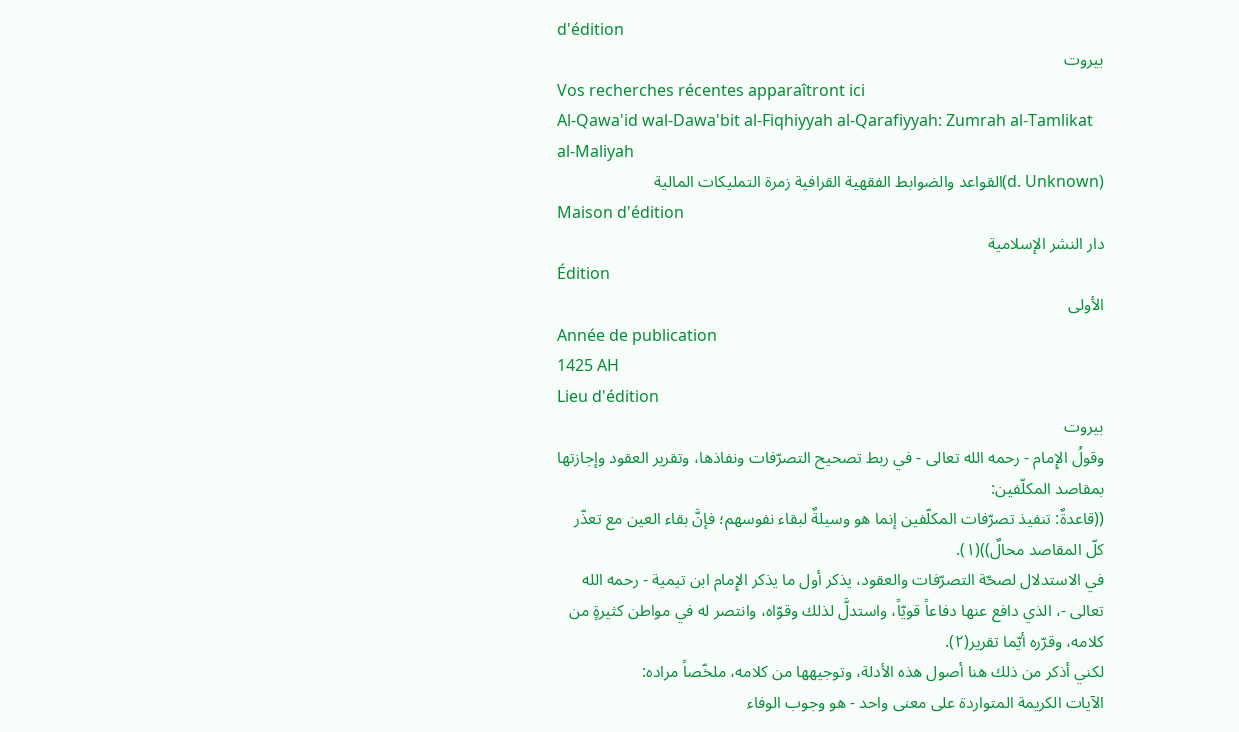d'édition
بيروت
Vos recherches récentes apparaîtront ici
Al-Qawa'id wal-Dawa'bit al-Fiqhiyyah al-Qarafiyyah: Zumrah al-Tamlikat al-Maliyah
(d. Unknown)القواعد والضوابط الفقهية القرافية زمرة التمليكات المالية
Maison d'édition
دار النشر الإسلامية
Édition
الأولى
Année de publication
1425 AH
Lieu d'édition
بيروت
وقولُ الإِمام - رحمه الله تعالى - في ربط تصحيح التصرّفات ونفاذها، وتقرير العقود وإجازتها بمقاصد المكلّفين:
((قاعدةٌ: تنفيذ تصرّفات المكلّفين إنما هو وسيلةٌ لبقاء نفوسهم؛ فإنَّ بقاء العين مع تعذّر كلّ المقاصد محالٌ))(١).
في الاستدلال لصحّة التصرّفات والعقود، يذكر أول ما يذكر الإِمام ابن تيمية - رحمه الله تعالى -، الذي دافع عنها دفاعاً قويّاً، واستدلَّ لذلك وقوّاه، وانتصر له في مواطن كثيرةٍ من كلامه، وقرّره أيّما تقرير(٢).
لكني أذكر من ذلك هنا أصول هذه الأدلة، وتوجيهها من كلامه، ملخّصاً مراده:
الآيات الكريمة المتواردة على معنى واحد - هو وجوب الوفاء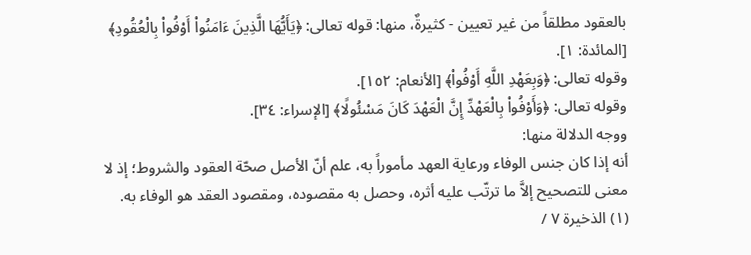بالعقود مطلقاً من غير تعيين - كثيرةٌ، منها: قوله تعالى: ﴿يَأَيُّهَا الَّذِينَ ءَامَنُواْ أَوْفُواْ بِالْعُقُودِ﴾ [المائدة: ١].
وقوله تعالى: ﴿وَبِعَهْدِ اللَّهِ أَوْفُواْ﴾ [الأنعام: ١٥٢].
وقوله تعالى: ﴿وَأَوْفُواْ بِالْعَهْدِّ إِنَّ الْعَهْدَ كَانَ مَسْئُولًا﴾ [الإسراء: ٣٤].
ووجه الدلالة منها:
أنه إذا كان جنس الوفاء ورعاية العهد مأموراً به، علم أنّ الأصل صحّة العقود والشروط؛ إذ لا معنى للتصحيح إلاَّ ما ترتّب عليه أثره، وحصل به مقصوده، ومقصود العقد هو الوفاء به.
(١) الذخيرة ٧ /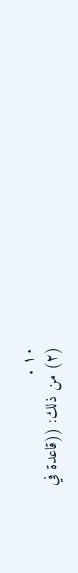١٠ .
(٢) من ذلك: ((قاعدة في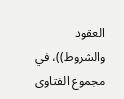العقود والشروط))، في مجموع الفتاوى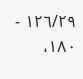١٢٦/٢٩ - ١٨٠،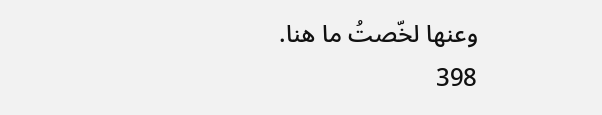وعنها لخّصتُ ما هنا.
398